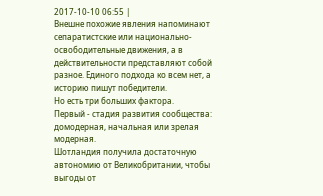2017-10-10 06:55 |
Внешне похожие явления напоминают сепаратистские или национально-освободительные движения, а в действительности представляют собой разное. Единого подхода ко всем нет, а историю пишут победители.
Но есть три больших фактора.
Первый - стадия развития сообщества: домодерная, начальная или зрелая модерная.
Шотландия получила достаточную автономию от Великобритании, чтобы выгоды от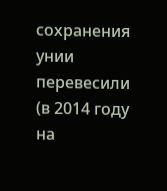сохранения унии перевесили (в 2014 году на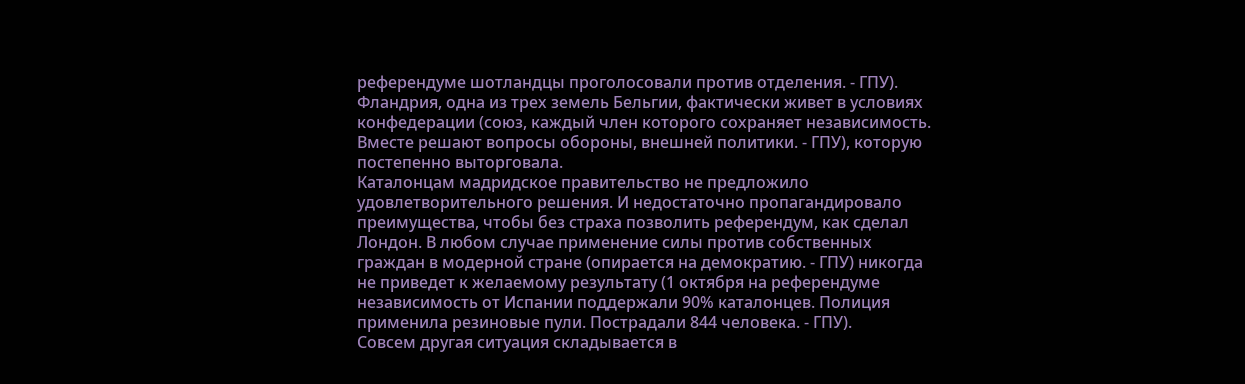референдуме шотландцы проголосовали против отделения. - ГПУ). Фландрия, одна из трех земель Бельгии, фактически живет в условиях конфедерации (союз, каждый член которого сохраняет независимость. Вместе решают вопросы обороны, внешней политики. - ГПУ), которую постепенно выторговала.
Каталонцам мадридское правительство не предложило удовлетворительного решения. И недостаточно пропагандировало преимущества, чтобы без страха позволить референдум, как сделал Лондон. В любом случае применение силы против собственных граждан в модерной стране (опирается на демократию. - ГПУ) никогда не приведет к желаемому результату (1 октября на референдуме независимость от Испании поддержали 90% каталонцев. Полиция применила резиновые пули. Пострадали 844 человека. - ГПУ).
Совсем другая ситуация складывается в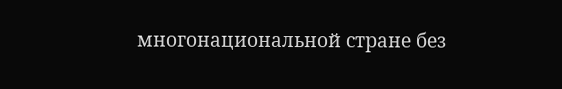многонациональной стране без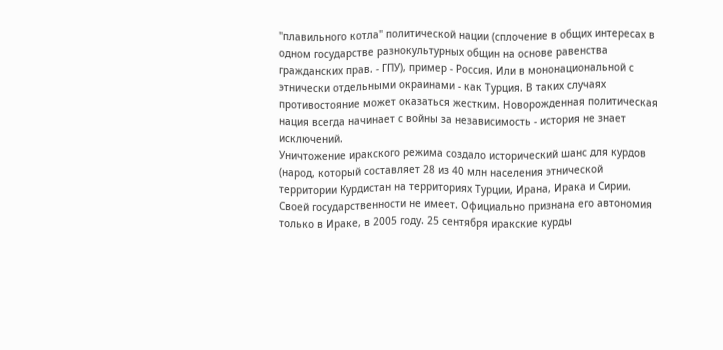"плавильного котла" политической нации (сплочение в общих интересах в одном государстве разнокультурных общин на основе равенства гражданских прав. - ГПУ), пример - Россия. Или в мононациональной с этнически отдельными окраинами - как Турция. В таких случаях противостояние может оказаться жестким. Новорожденная политическая нация всегда начинает с войны за независимость - история не знает исключений.
Уничтожение иракского режима создало исторический шанс для курдов (народ, который составляет 28 из 40 млн населения этнической территории Курдистан на территориях Турции, Ирана, Ирака и Сирии. Своей государственности не имеет. Официально признана его автономия только в Ираке, в 2005 году. 25 сентября иракские курды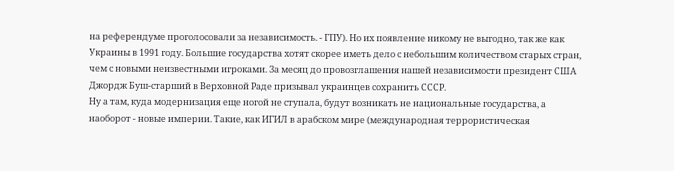на референдуме проголосовали за независимость. - ГПУ). Но их появление никому не выгодно, так же как Украины в 1991 году. Большие государства хотят скорее иметь дело с небольшим количеством старых стран, чем с новыми неизвестными игроками. За месяц до провозглашения нашей независимости президент США Джордж Буш-старший в Верховной Раде призывал украинцев сохранить СССР.
Ну а там, куда модернизация еще ногой не ступала, будут возникать не национальные государства, а наоборот - новые империи. Такие, как ИГИЛ в арабском мире (международная террористическая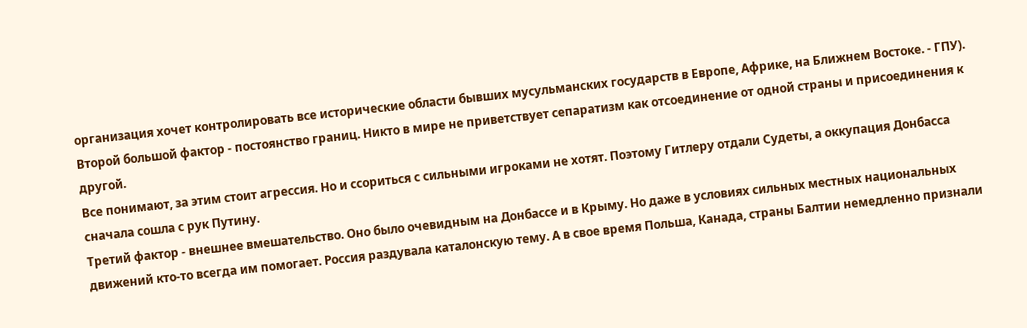организация хочет контролировать все исторические области бывших мусульманских государств в Европе, Африке, на Ближнем Востоке. - ГПУ).
Второй большой фактор - постоянство границ. Никто в мире не приветствует сепаратизм как отсоединение от одной страны и присоединения к другой.
Все понимают, за этим стоит агрессия. Но и ссориться с сильными игроками не хотят. Поэтому Гитлеру отдали Судеты, а оккупация Донбасса сначала сошла с рук Путину.
Третий фактор - внешнее вмешательство. Оно было очевидным на Донбассе и в Крыму. Но даже в условиях сильных местных национальных движений кто-то всегда им помогает. Россия раздувала каталонскую тему. А в свое время Польша, Канада, страны Балтии немедленно признали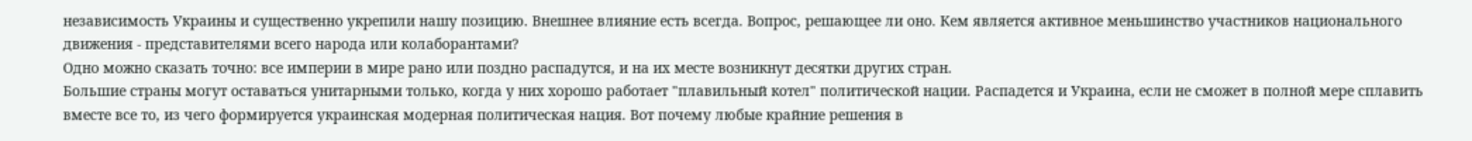независимость Украины и существенно укрепили нашу позицию. Внешнее влияние есть всегда. Вопрос, решающее ли оно. Кем является активное меньшинство участников национального движения - представителями всего народа или колаборантами?
Одно можно сказать точно: все империи в мире рано или поздно распадутся, и на их месте возникнут десятки других стран.
Большие страны могут оставаться унитарными только, когда у них хорошо работает "плавильный котел" политической нации. Распадется и Украина, если не сможет в полной мере сплавить вместе все то, из чего формируется украинская модерная политическая нация. Вот почему любые крайние решения в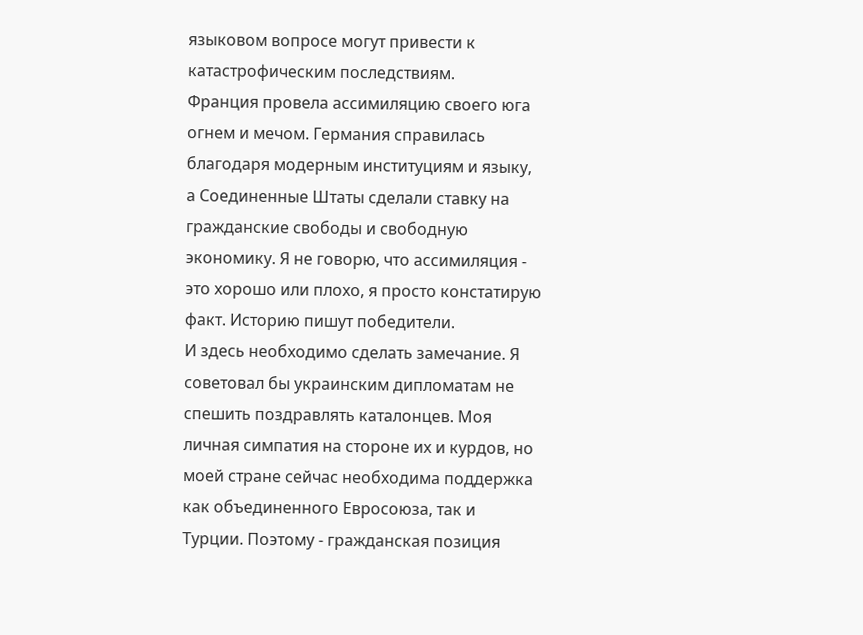языковом вопросе могут привести к катастрофическим последствиям.
Франция провела ассимиляцию своего юга огнем и мечом. Германия справилась благодаря модерным институциям и языку, а Соединенные Штаты сделали ставку на гражданские свободы и свободную экономику. Я не говорю, что ассимиляция - это хорошо или плохо, я просто констатирую факт. Историю пишут победители.
И здесь необходимо сделать замечание. Я советовал бы украинским дипломатам не спешить поздравлять каталонцев. Моя личная симпатия на стороне их и курдов, но моей стране сейчас необходима поддержка как объединенного Евросоюза, так и Турции. Поэтому - гражданская позиция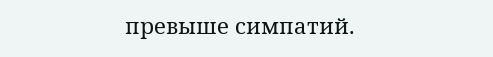превыше симпатий.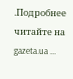.Подробнее читайте на gazeta.ua ...